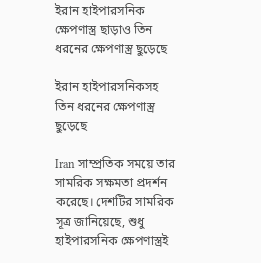ইরান হাইপারসনিক ক্ষেপণাস্ত্র ছাড়াও তিন ধরনের ক্ষেপণাস্ত্র ছুড়েছে

ইরান হাইপারসনিকসহ তিন ধরনের ক্ষেপণাস্ত্র ছুড়েছে

Iran সাম্প্রতিক সময়ে তার সামরিক সক্ষমতা প্রদর্শন করেছে। দেশটির সামরিক সূত্র জানিয়েছে, শুধু হাইপারসনিক ক্ষেপণাস্ত্রই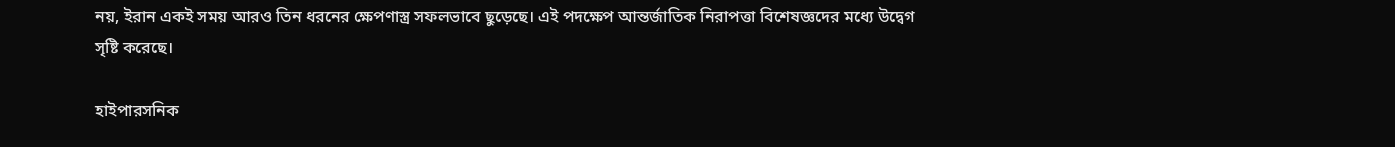নয়, ইরান একই সময় আরও তিন ধরনের ক্ষেপণাস্ত্র সফলভাবে ছুড়েছে। এই পদক্ষেপ আন্তর্জাতিক নিরাপত্তা বিশেষজ্ঞদের মধ্যে উদ্বেগ সৃষ্টি করেছে।

হাইপারসনিক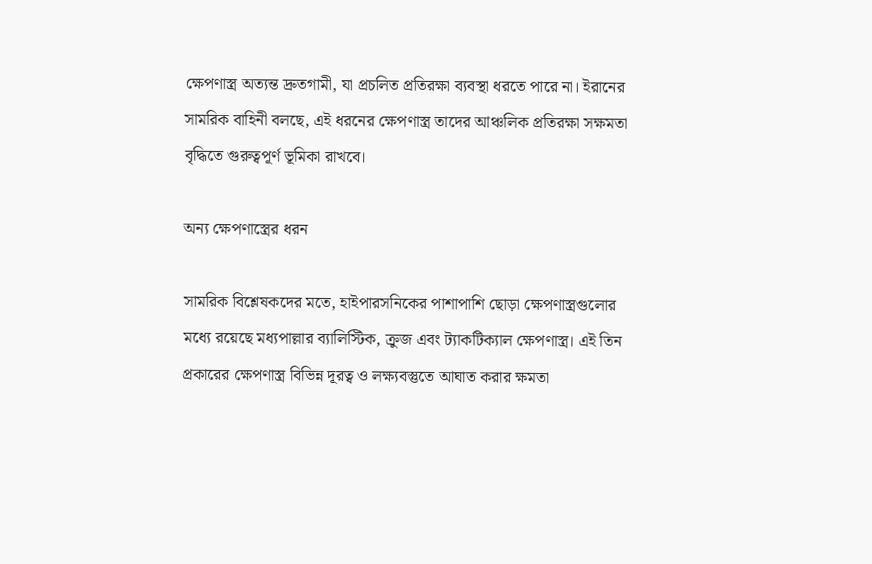ক্ষেপণাস্ত্র অত্যন্ত দ্রুতগামী, যা প্রচলিত প্রতিরক্ষা ব্যবস্থা ধরতে পারে না। ইরানের সামরিক বাহিনী বলছে, এই ধরনের ক্ষেপণাস্ত্র তাদের আঞ্চলিক প্রতিরক্ষা সক্ষমতা বৃদ্ধিতে গুরুত্বপূর্ণ ভূমিকা রাখবে।

অন্য ক্ষেপণাস্ত্রের ধরন

সামরিক বিশ্লেষকদের মতে, হাইপারসনিকের পাশাপাশি ছোড়া ক্ষেপণাস্ত্রগুলোর মধ্যে রয়েছে মধ্যপাল্লার ব্যালিস্টিক, ক্রুজ এবং ট্যাকটিক্যাল ক্ষেপণাস্ত্র। এই তিন প্রকারের ক্ষেপণাস্ত্র বিভিন্ন দূরত্ব ও লক্ষ্যবস্তুতে আঘাত করার ক্ষমতা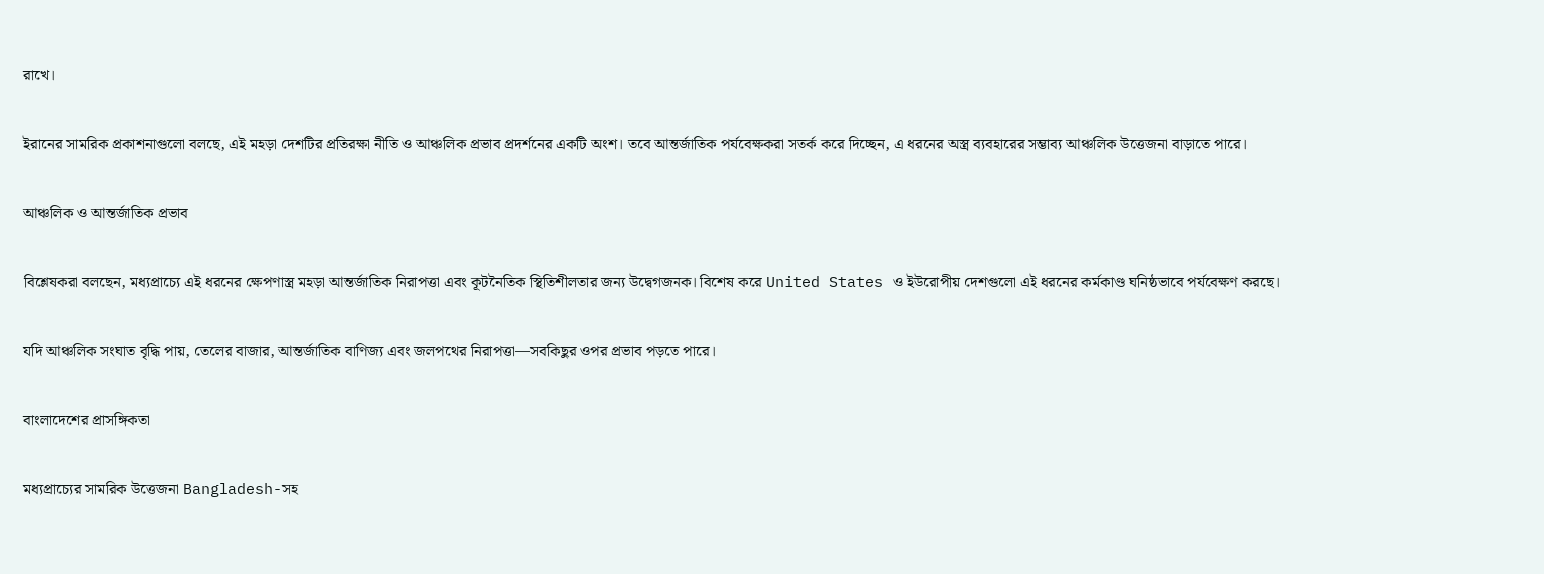রাখে।

ইরানের সামরিক প্রকাশনাগুলো বলছে, এই মহড়া দেশটির প্রতিরক্ষা নীতি ও আঞ্চলিক প্রভাব প্রদর্শনের একটি অংশ। তবে আন্তর্জাতিক পর্যবেক্ষকরা সতর্ক করে দিচ্ছেন, এ ধরনের অস্ত্র ব্যবহারের সম্ভাব্য আঞ্চলিক উত্তেজনা বাড়াতে পারে।

আঞ্চলিক ও আন্তর্জাতিক প্রভাব

বিশ্লেষকরা বলছেন, মধ্যপ্রাচ্যে এই ধরনের ক্ষেপণাস্ত্র মহড়া আন্তর্জাতিক নিরাপত্তা এবং কূটনৈতিক স্থিতিশীলতার জন্য উদ্বেগজনক। বিশেষ করে United States ও ইউরোপীয় দেশগুলো এই ধরনের কর্মকাণ্ড ঘনিষ্ঠভাবে পর্যবেক্ষণ করছে।

যদি আঞ্চলিক সংঘাত বৃদ্ধি পায়, তেলের বাজার, আন্তর্জাতিক বাণিজ্য এবং জলপথের নিরাপত্তা—সবকিছুর ওপর প্রভাব পড়তে পারে।

বাংলাদেশের প্রাসঙ্গিকতা

মধ্যপ্রাচ্যের সামরিক উত্তেজনা Bangladesh-সহ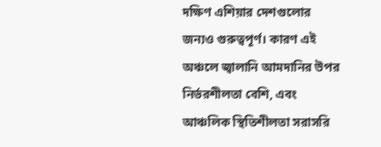দক্ষিণ এশিয়ার দেশগুলোর জন্যও গুরুত্বপূর্ণ। কারণ এই অঞ্চলে জ্বালানি আমদানির উপর নির্ভরশীলতা বেশি, এবং আঞ্চলিক স্থিতিশীলতা সরাসরি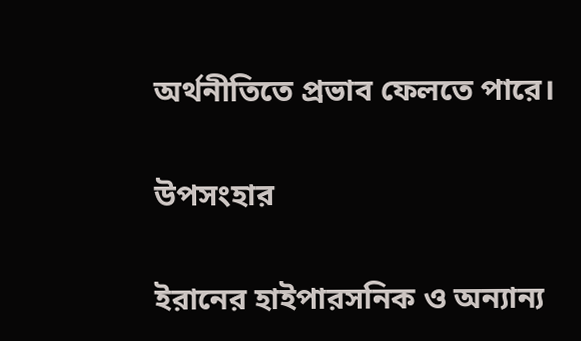অর্থনীতিতে প্রভাব ফেলতে পারে।

উপসংহার

ইরানের হাইপারসনিক ও অন্যান্য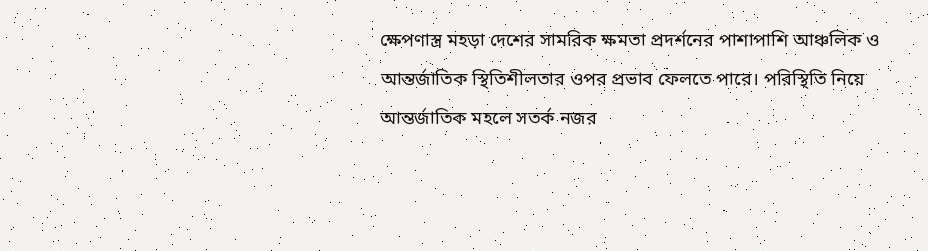ক্ষেপণাস্ত্র মহড়া দেশের সামরিক ক্ষমতা প্রদর্শনের পাশাপাশি আঞ্চলিক ও আন্তর্জাতিক স্থিতিশীলতার ওপর প্রভাব ফেলতে পারে। পরিস্থিতি নিয়ে আন্তর্জাতিক মহলে সতর্ক নজর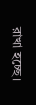রাখা হচ্ছে।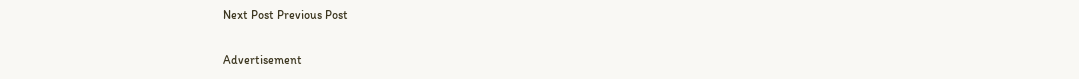Next Post Previous Post

Advertisement